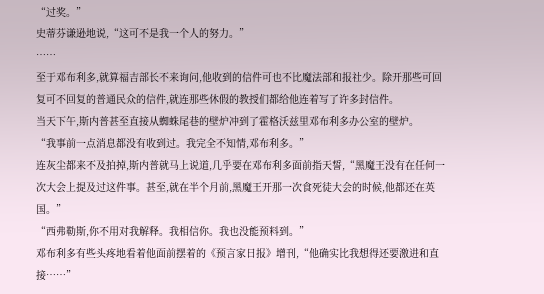“过奖。”
史蒂芬谦逊地说,“这可不是我一个人的努力。”
……
至于邓布利多,就算福吉部长不来询问,他收到的信件可也不比魔法部和报社少。除开那些可回复可不回复的普通民众的信件,就连那些休假的教授们都给他连着写了许多封信件。
当天下午,斯内普甚至直接从蜘蛛尾巷的壁炉冲到了霍格沃兹里邓布利多办公室的壁炉。
“我事前一点消息都没有收到过。我完全不知情,邓布利多。”
连灰尘都来不及拍掉,斯内普就马上说道,几乎要在邓布利多面前指天誓,“黑魔王没有在任何一次大会上提及过这件事。甚至,就在半个月前,黑魔王开那一次食死徒大会的时候,他都还在英国。”
“西弗勒斯,你不用对我解释。我相信你。我也没能预料到。”
邓布利多有些头疼地看着他面前摆着的《预言家日报》增刊,“他确实比我想得还要激进和直接……”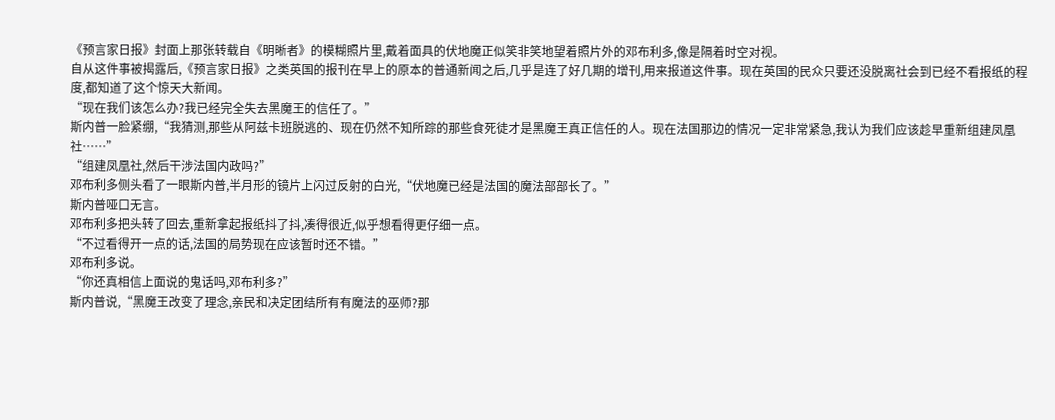《预言家日报》封面上那张转载自《明晰者》的模糊照片里,戴着面具的伏地魔正似笑非笑地望着照片外的邓布利多,像是隔着时空对视。
自从这件事被揭露后,《预言家日报》之类英国的报刊在早上的原本的普通新闻之后,几乎是连了好几期的增刊,用来报道这件事。现在英国的民众只要还没脱离社会到已经不看报纸的程度,都知道了这个惊天大新闻。
“现在我们该怎么办?我已经完全失去黑魔王的信任了。”
斯内普一脸紧绷,“我猜测,那些从阿兹卡班脱逃的、现在仍然不知所踪的那些食死徒才是黑魔王真正信任的人。现在法国那边的情况一定非常紧急,我认为我们应该趁早重新组建凤凰社……”
“组建凤凰社,然后干涉法国内政吗?”
邓布利多侧头看了一眼斯内普,半月形的镜片上闪过反射的白光,“伏地魔已经是法国的魔法部部长了。”
斯内普哑口无言。
邓布利多把头转了回去,重新拿起报纸抖了抖,凑得很近,似乎想看得更仔细一点。
“不过看得开一点的话,法国的局势现在应该暂时还不错。”
邓布利多说。
“你还真相信上面说的鬼话吗,邓布利多?”
斯内普说,“黑魔王改变了理念,亲民和决定团结所有有魔法的巫师?那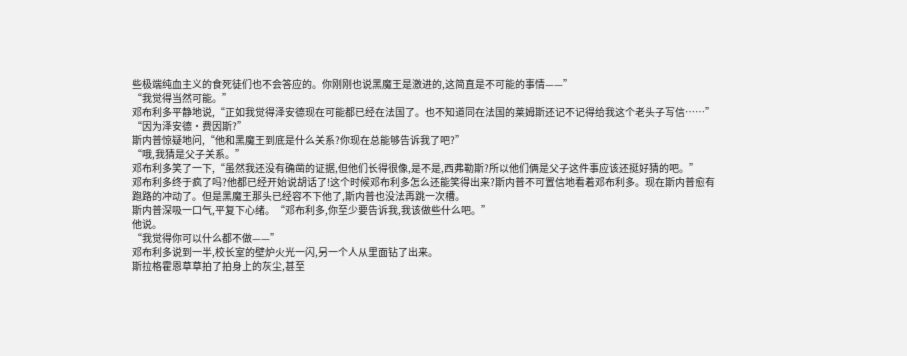些极端纯血主义的食死徒们也不会答应的。你刚刚也说黑魔王是激进的,这简直是不可能的事情——”
“我觉得当然可能。”
邓布利多平静地说,“正如我觉得泽安德现在可能都已经在法国了。也不知道同在法国的莱姆斯还记不记得给我这个老头子写信……”
“因为泽安德·费因斯?”
斯内普惊疑地问,“他和黑魔王到底是什么关系?你现在总能够告诉我了吧?”
“哦,我猜是父子关系。”
邓布利多笑了一下,“虽然我还没有确凿的证据,但他们长得很像,是不是,西弗勒斯?所以他们俩是父子这件事应该还挺好猜的吧。”
邓布利多终于疯了吗?他都已经开始说胡话了!这个时候邓布利多怎么还能笑得出来?斯内普不可置信地看着邓布利多。现在斯内普愈有跑路的冲动了。但是黑魔王那头已经容不下他了,斯内普也没法再跳一次槽。
斯内普深吸一口气,平复下心绪。“邓布利多,你至少要告诉我,我该做些什么吧。”
他说。
“我觉得你可以什么都不做——”
邓布利多说到一半,校长室的壁炉火光一闪,另一个人从里面钻了出来。
斯拉格霍恩草草拍了拍身上的灰尘,甚至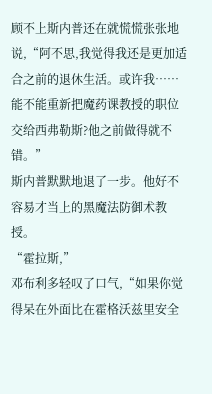顾不上斯内普还在就慌慌张张地说,“阿不思,我觉得我还是更加适合之前的退休生活。或许我……能不能重新把魔药课教授的职位交给西弗勒斯?他之前做得就不错。”
斯内普默默地退了一步。他好不容易才当上的黑魔法防御术教授。
“霍拉斯,”
邓布利多轻叹了口气,“如果你觉得呆在外面比在霍格沃兹里安全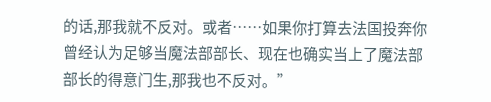的话,那我就不反对。或者……如果你打算去法国投奔你曾经认为足够当魔法部部长、现在也确实当上了魔法部部长的得意门生,那我也不反对。”